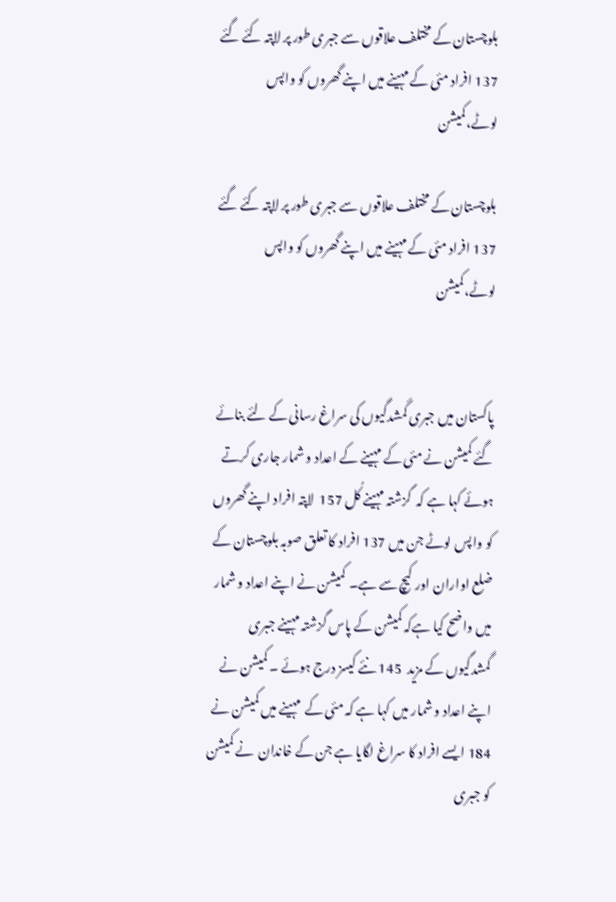بلوچستان کے مختلف علاقوں سے جبری طور پر لاپتہ کئے گئے 137 افراد مئی کے مہینے میں اپنے گھروں کو واپس لوٹے،کمیشن

بلوچستان کے مختلف علاقوں سے جبری طور پر لاپتہ کئے گئے 137 افراد مئی کے مہینے میں اپنے گھروں کو واپس لوٹے،کمیشن


پاکستان میں جبری گمشدگیوں کی سراغ رسانی کے لئے بنائے گئے کمیشن نے مئی کے مہینے کے اعداد و شمار جاری کرتے ہوئے کہا ہے کہ  گزشتہ مہینے کُل 157  لاپتہ افراد اپنے گھروں کو واپس لوٹے جن میں 137 افراد کا تعلق صوبہ بلوچستان کے ضلع اواران اور کیچ سے ہے۔  کمیشن نے اپنے اعداد و شمار میں واضح کیا ہےکہ کمیشن کے پاس گزشتہ مہینے جبری گمشدگیوں کے مزید  145 نئے کیسز درج ہوئے ۔ کمیشن نے اپنے اعداد و شمار میں کہا ہے کہ مئی کے  مہینے میں کمیشن نے 184 ایسے افراد کا سراغ لگایا ہے جن کے خاندان  نے کمیشن کو جبری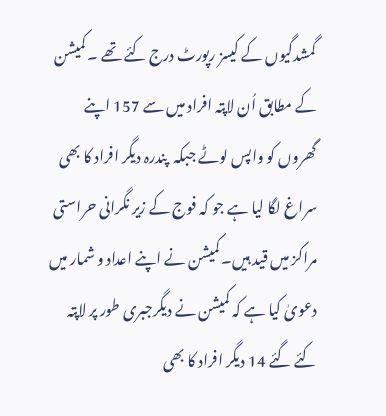گمشدگیوں کے کیسز رپورٹ درج کئے تھے ۔ کمیشن کے مطابق اُن لاپتہ افراد میں سے 157 اپنے گھروں کو واپس لوٹے جبکہ  پندرہ دیگر افراد کا بھی سراغ لگا لیا ہے جو کہ فوج کے زیر نگرانی حراستی مراکز میں قید ہیں۔ کمیشن نے اپنے اعداد و شمار میں دعویٰ کیا ہے کہ کمیشن نے دیگرجبری طور پر لاپتہ کئے گئے 14 دیگر افراد کا بھی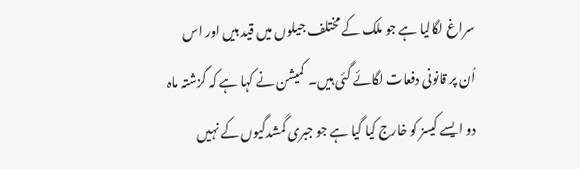سراغ لگالیا ہے جو ملک کے مختلف جیلوں میں قید ہیں اور اس اُن پر قانونی دفعات لگائے گئی ہیں۔  کمیشن نے کہا ہے کہ گزشتہ ماہ   دو ایسے کیسز کو خارج کیا گیا ہے جو جبری گمشدگیوں کے نہیں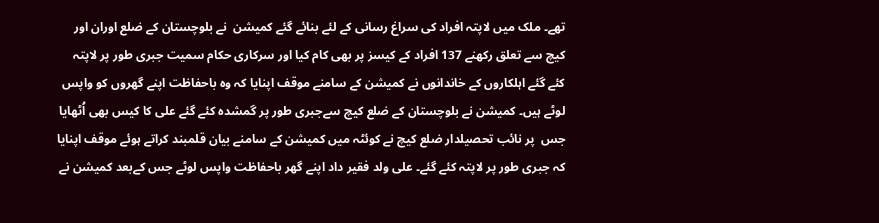تھے۔ ملک میں لاپتہ افراد کی سراغ رسانی کے لئے بنائے گئے کمیشن  نے بلوچستان کے ضلع اوران اور کیچ سے تعلق رکھنے 137 افراد کے کیسز پر بھی کام کیا اور سرکاری حکام سمیت جبری طور پر لاپتہ کئے گئے اہلکاروں کے خاندانوں نے کمیشن کے سامنے موقف اپنایا کہ وہ باحفاظت اپنے گھروں کو واپس لوٹے ہیں۔ کمیشن نے بلوچستان کے ضلع کیچ سےجبری طور پر گمشدہ کئے گئے علی کا کیس بھی اُٹھایا جس  پر نائب تحصیلدار ضلع کیچ نے کوئٹہ میں کمیشن کے سامنے بیان قلمبند کراتے ہوئے موقف اپنایا کہ جبری طور پر لاپتہ کئے گئے۔ علی ولد فقیر داد اپنے گھر باحفاظت واپس لوٹے جس کےبعد کمیشن نے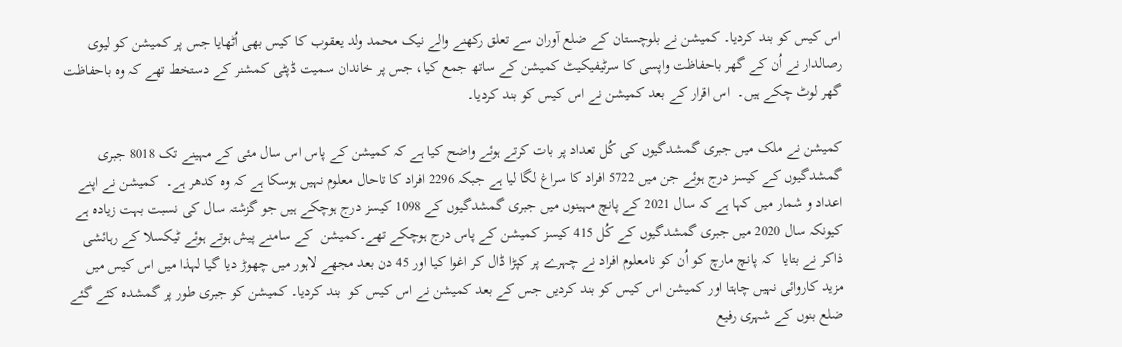اس کیس کو بند کردیا۔ کمیشن نے بلوچستان کے ضلع آوران سے تعلق رکھنے والے نیک محمد ولد یعقوب کا کیس بھی اُٹھایا جس پر کمیشن کو لیوی رصالدار نے اُن کے گھر باحفاظت واپسی کا سرٹیفیکیٹ کمیشن کے ساتھ جمع کیا، جس پر خاندان سمیت ڈپٹی کمشنر کے دستخط تھے کہ وہ باحفاظت گھر لوٹ چکے ہیں۔  اس اقرار کے بعد کمیشن نے اس کیس کو بند کردیا۔

کمیشن نے ملک میں جبری گمشدگیوں کی کُل تعداد پر بات کرتے ہوئے واضح کیا ہے کہ کمیشن کے پاس اس سال مئی کے مہینے تک 8018 جبری گمشدگیوں کے کیسز درج ہوئے جن میں 5722 افراد کا سراغ لگا لیا ہے جبکہ 2296 افراد کا تاحال معلوم نہیں ہوسکا ہے کہ وہ کدھر ہے۔  کمیشن نے اپنے اعداد و شمار میں کہا ہے کہ سال 2021 کے پانچ مہینوں میں جبری گمشدگیوں کے 1098 کیسز درج ہوچکے ہیں جو گزشتہ سال کی نسبت بہت زیادہ ہے کیونکہ سال 2020 میں جبری گمشدگیوں کے کُل 415 کیسز کمیشن کے پاس درج ہوچکے تھے۔کمیشن  کے سامنے پیش ہوتے ہوئے ٹیکسلا کے رہائشی ذاکر نے بتایا  کہ پانچ مارچ کو اُن کو نامعلوم افراد نے چہرے پر کپڑا ڈال کر اغوا کیا اور 45 دن بعد مجھے لاہور میں چھوڑ دیا گیا لہذا میں اس کیس میں مزید کاروائی نہیں چاہتا اور کمیشن اس کیس کو بند کردیں جس کے بعد کمیشن نے اس کیس کو  بند کردیا۔ کمیشن کو جبری طور پر گمشدہ کئے گئے  ضلع بنوں کے شہری رفیع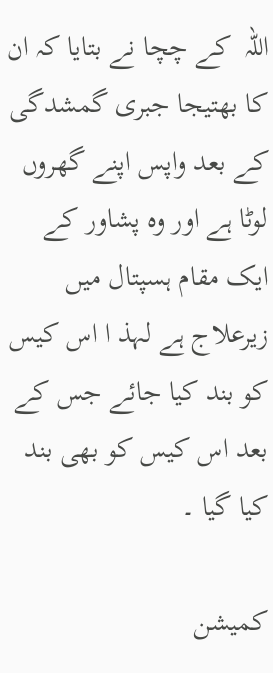اللہ  کے چچا نے بتایا کہ ان کا بھتیجا جبری گمشدگی کے بعد واپس اپنے گھروں لوٹا ہے اور وہ پشاور کے ایک مقام ہسپتال میں زیرعلاج ہے لہذ ا اس کیس کو بند کیا جائے جس کے بعد اس کیس کو بھی بند کیا گیا ۔

کمیشن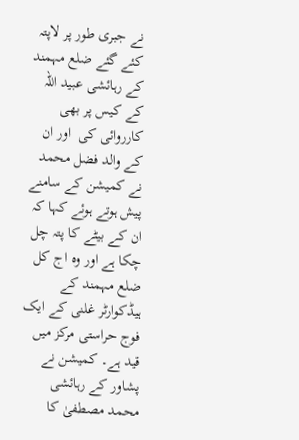نے جبری طور پر لاپتہ  کئے گئے ضلع مہمند کے رہائشی عبید اللہ کے کیس پر بھی کارروائی کی  اور ان کے والد فضل محمد نے کمیشن کے سامنے پیش ہوتے ہوئے کہا کہ ان کے بیٹے کا پتہ چل چکا ہے اور وہ اج کل ضلع مہمند کے ہیڈکوارٹر غلنی کے ایک فوج حراستی مرکز میں قید ہے۔ کمیشن نے پشاور کے رہائشی محمد مصطفیٰ کا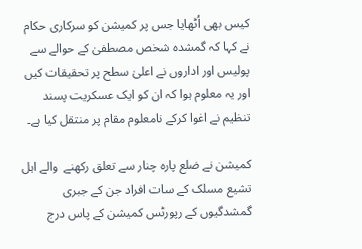کیس بھی اُٹھایا جس پر کمیشن کو سرکاری حکام نے کہا کہ گمشدہ شخص مصطفیٰ کے حوالے سے پولیس اور اداروں نے اعلیٰ سطح پر تحقیقات کیں اور یہ معلوم ہوا کہ ان کو ایک عسکریت پسند تنظیم نے اغوا کرکے نامعلوم مقام پر منتقل کیا ہے۔

کمیشن نے ضلع پارہ چنار سے تعلق رکھنے  والے اہل تشیع مسلک کے سات افراد جن کے جبری گمشدگیوں کے رپورٹس کمیشن کے پاس درج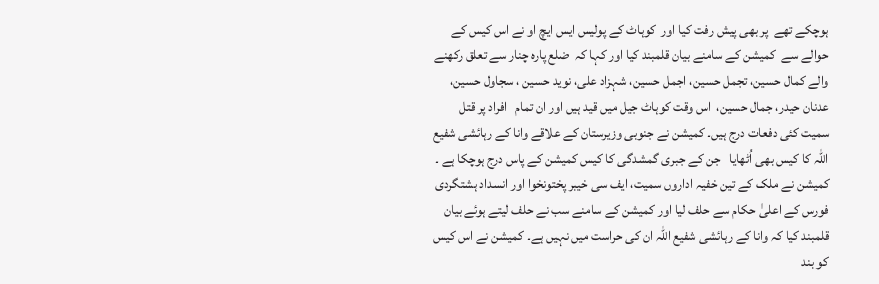ہوچکے تھے  پر بھی پیش رفت کیا اور  کوہاٹ کے پولیس ایس ایچ او نے اس کیس کے حوالے سے  کمیشن کے سامنے بیان قلمبند کیا اور کہا کہ  ضلع پارہ چنار سے تعلق رکھنے والے کمال حسین، تجمل حسین، اجمل حسین، شہزاد علی، نوید حسین ، سجاول حسین، عدنان حیدر، جمال حسین،  اس وقت کوہاٹ جیل میں قید ہیں اور ان تمام   افراد پر قتل سمیت کئی دفعات درج ہیں۔ کمیشن نے جنوبی وزیرستان کے علاقے وانا کے رہائشی شفیع اللہ کا کیس بھی اُٹھایا   جن کے جبری گمشدگی کا کیس کمیشن کے پاس درج ہوچکا ہے ۔ کمیشن نے ملک کے تین خفیہ اداروں سمیت، ایف سی خیبر پختونخوا اور انسداد ہشتگردی فورس کے اعلیٰ حکام سے حلف لیا اور کمیشن کے سامنے سب نے حلف لیتے ہوئے بیان قلمبند کیا کہ وانا کے رہائشی شفیع اللہ ان کی حراست میں نہیں ہے۔ کمیشن نے اس کیس کو بند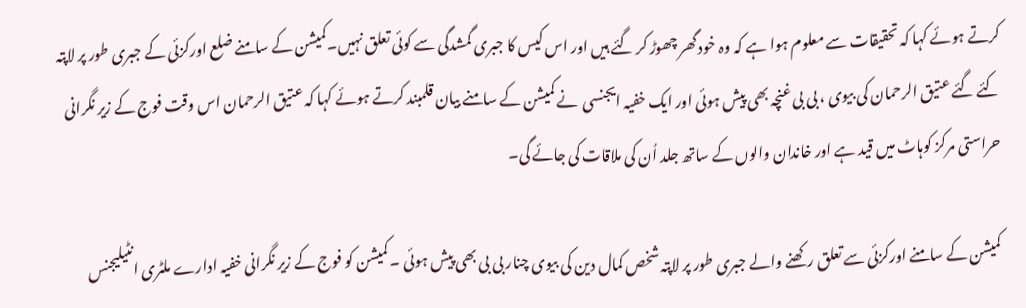کرتے ہوئے کہا کہ تحقیقات سے معلوم ہوا ہے کہ وہ خود گھر چھوڑ کر گئے ہیں اور اس کیس کا جبری گمشدگی سے کوئی تعلق نہیں۔کمیشن کے سامنے ضلع اورکزئی کے جبری طور پر لاپتہ کئے گئے عتیق الرحمان کی بیوی ، بی بی غنچہ بھی پیش ہوئی اور ایک خفیہ ایجنسی  نے کمیشن کے سامنے بیان قلمبند کرتے ہوئے کہا کہ عتیق الرحمان اس وقت فوج کے زیر نگرانی حراستی مرکز کوہاٹ میں قید ہے اور خاندان والوں کے ساتھ جلد اُن کی ملاقات کی جائے گی۔

کمیشن کے سامنے اورکزئی سے تعلق رکھنے والے جبری طور پر لاپتہ شخص کمال دین کی بیوی چنار بی بی بھی پیش ہوئی ۔ کمیشن کو فوج کے زیر نگرانی خفیہ ادارے ملٹری انٹیلیجنس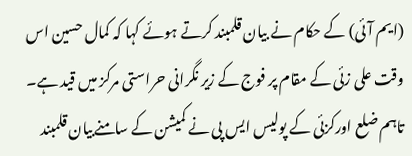(ایم آئی) کے حکام نے بیان قلمبند کرتے ہوئے کہا کہ کمال حسین اس  وقت علی زئی کے مقام پر فوج کے زیر نگرانی حراستی مرکز میں قید ہے۔ تاہم ضلع اورکزئی کے پولیس ایس پی نے کمیشن کے سامنےبیان قلمبند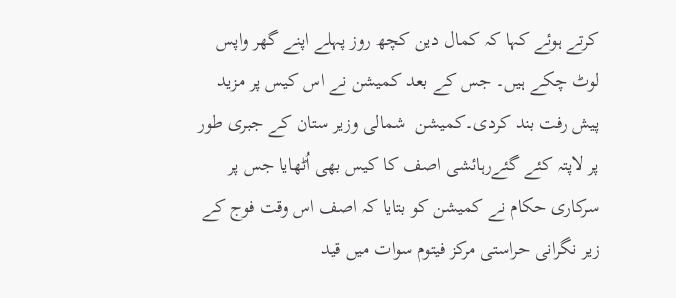کرتے ہوئے کہا کہ کمال دین کچھ روز پہلے اپنے گھر واپس لوٹ چکے ہیں۔ جس کے بعد کمیشن نے اس کیس پر مزید پیش رفت بند کردی۔کمیشن  شمالی وزیر ستان کے جبری طور پر لاپتہ کئے گئےرہائشی اصف کا کیس بھی اُٹھایا جس پر سرکاری حکام نے کمیشن کو بتایا کہ اصف اس وقت فوج کے زیر نگرانی حراستی مرکز فیتوم سوات میں قید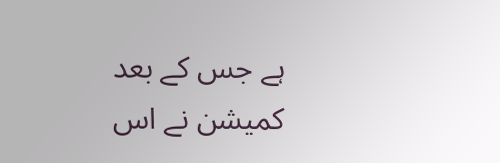ہے جس کے بعد کمیشن نے اس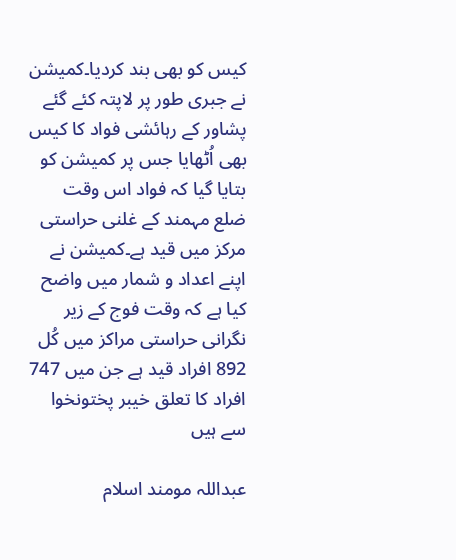کیس کو بھی بند کردیا۔کمیشن نے جبری طور پر لاپتہ کئے گئے پشاور کے رہائشی فواد کا کیس بھی اُٹھایا جس پر کمیشن کو بتایا گیا کہ فواد اس وقت ضلع مہمند کے غلنی حراستی مرکز میں قید ہے۔کمیشن نے اپنے اعداد و شمار میں واضح کیا ہے کہ وقت فوج کے زیر نگرانی حراستی مراکز میں کُل 892 افراد قید ہے جن میں 747 افراد کا تعلق خیبر پختونخوا سے ہیں

عبداللہ مومند اسلام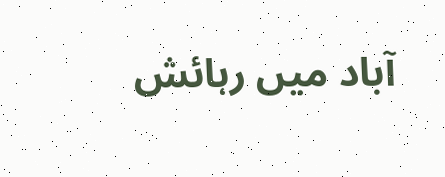آباد میں رہائش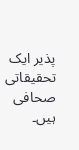پذیر ایک تحقیقاتی صحافی ہیں۔